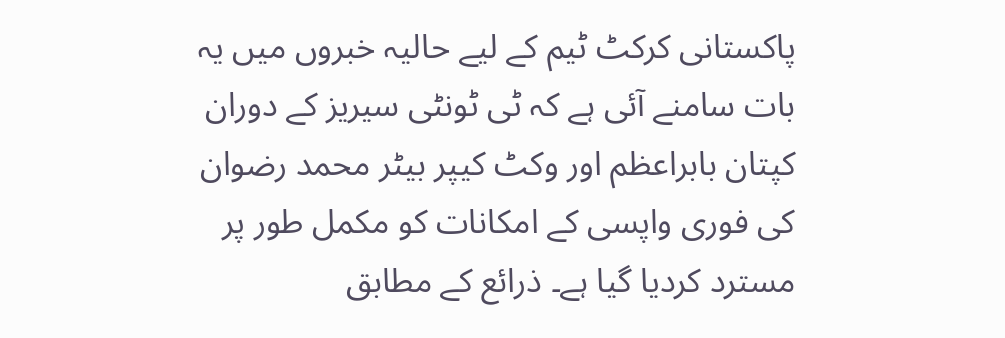پاکستانی کرکٹ ٹیم کے لیے حالیہ خبروں میں یہ بات سامنے آئی ہے کہ ٹی ٹونٹی سیریز کے دوران کپتان بابراعظم اور وکٹ کیپر بیٹر محمد رضوان کی فوری واپسی کے امکانات کو مکمل طور پر مسترد کردیا گیا ہے۔ ذرائع کے مطابق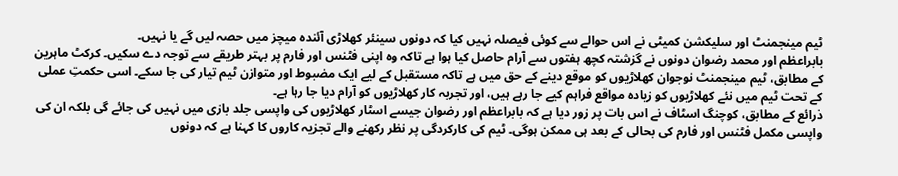ٹیم مینجمنٹ اور سلیکشن کمیٹی نے اس حوالے سے کوئی فیصلہ نہیں کیا کہ دونوں سینئر کھلاڑی آئندہ میچز میں حصہ لیں گے یا نہیں۔
بابراعظم اور محمد رضوان دونوں نے گزشتہ کچھ ہفتوں سے آرام حاصل کیا ہوا ہے تاکہ وہ اپنی فٹنس اور فارم پر بہتر طریقے سے توجہ دے سکیں۔ کرکٹ ماہرین کے مطابق، ٹیم مینجمنٹ نوجوان کھلاڑیوں کو موقع دینے کے حق میں ہے تاکہ مستقبل کے لیے ایک مضبوط اور متوازن ٹیم تیار کی جا سکے۔ اسی حکمتِ عملی کے تحت ٹیم میں نئے کھلاڑیوں کو زیادہ مواقع فراہم کیے جا رہے ہیں، اور تجربہ کار کھلاڑیوں کو آرام دیا جا رہا ہے۔
ذرائع کے مطابق، کوچنگ اسٹاف نے اس بات پر زور دیا ہے کہ بابراعظم اور رضوان جیسے اسٹار کھلاڑیوں کی واپسی جلد بازی میں نہیں کی جائے گی بلکہ ان کی واپسی مکمل فٹنس اور فارم کی بحالی کے بعد ہی ممکن ہوگی۔ ٹیم کی کارکردگی پر نظر رکھنے والے تجزیہ کاروں کا کہنا ہے کہ دونوں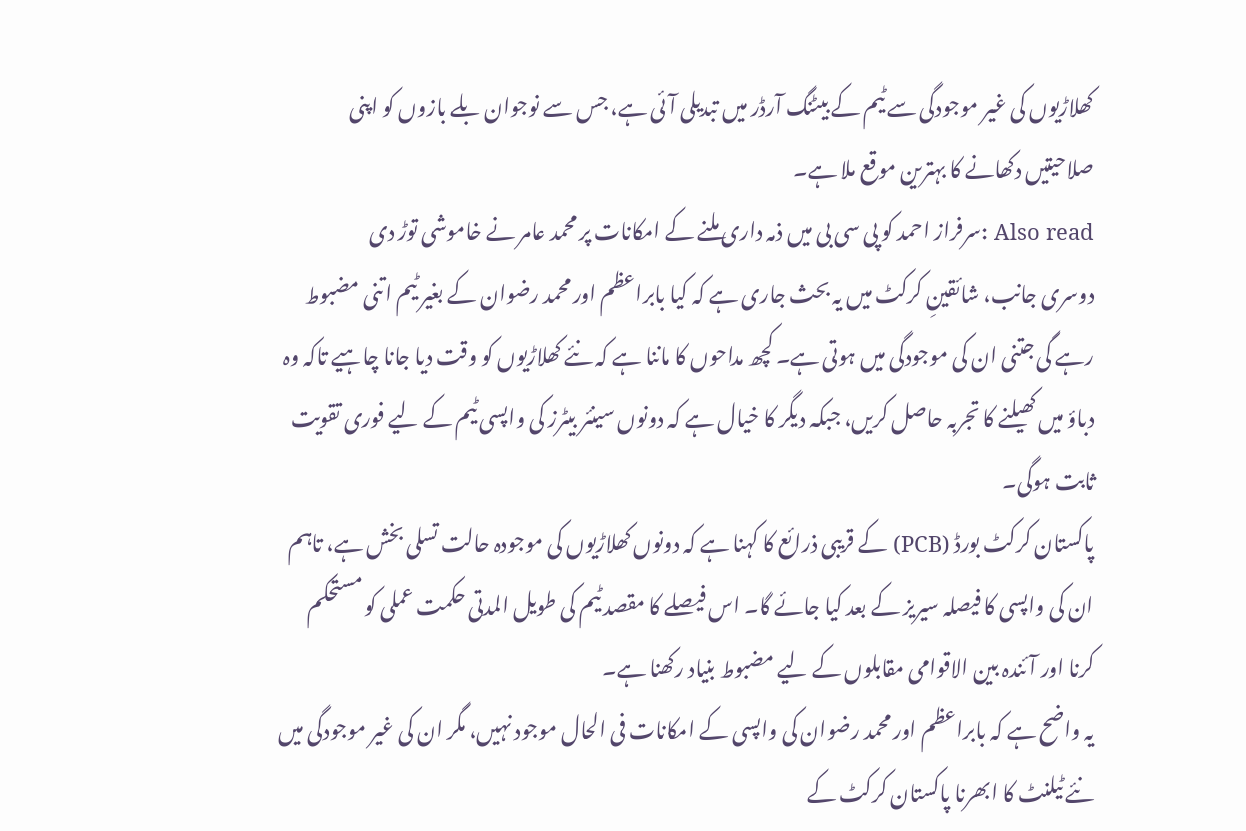کھلاڑیوں کی غیر موجودگی سے ٹیم کے بیٹنگ آرڈر میں تبدیلی آئی ہے، جس سے نوجوان بلے بازوں کو اپنی صلاحیتیں دکھانے کا بہترین موقع ملا ہے۔
Also read :سرفراز احمد کو پی سی بی میں ذمہ داری ملنے کے امکانات پر محمد عامر نے خاموشی توڑ دی
دوسری جانب، شائقینِ کرکٹ میں یہ بحث جاری ہے کہ کیا بابراعظم اور محمد رضوان کے بغیر ٹیم اتنی مضبوط رہے گی جتنی ان کی موجودگی میں ہوتی ہے۔ کچھ مداحوں کا ماننا ہے کہ نئے کھلاڑیوں کو وقت دیا جانا چاہیے تاکہ وہ دباؤ میں کھیلنے کا تجربہ حاصل کریں، جبکہ دیگر کا خیال ہے کہ دونوں سینئر بیٹرز کی واپسی ٹیم کے لیے فوری تقویت ثابت ہوگی۔
پاکستان کرکٹ بورڈ (PCB) کے قریبی ذرائع کا کہنا ہے کہ دونوں کھلاڑیوں کی موجودہ حالت تسلی بخش ہے، تاہم ان کی واپسی کا فیصلہ سیریز کے بعد کیا جائے گا۔ اس فیصلے کا مقصد ٹیم کی طویل المدتی حکمت عملی کو مستحکم کرنا اور آئندہ بین الاقوامی مقابلوں کے لیے مضبوط بنیاد رکھنا ہے۔
یہ واضح ہے کہ بابراعظم اور محمد رضوان کی واپسی کے امکانات فی الحال موجود نہیں، مگر ان کی غیر موجودگی میں نئے ٹیلنٹ کا ابھرنا پاکستان کرکٹ کے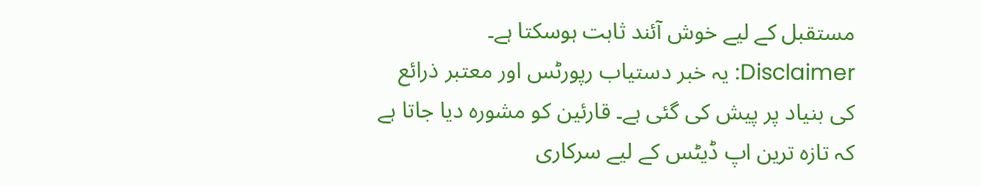مستقبل کے لیے خوش آئند ثابت ہوسکتا ہے۔
Disclaimer: یہ خبر دستیاب رپورٹس اور معتبر ذرائع کی بنیاد پر پیش کی گئی ہے۔ قارئین کو مشورہ دیا جاتا ہے کہ تازہ ترین اپ ڈیٹس کے لیے سرکاری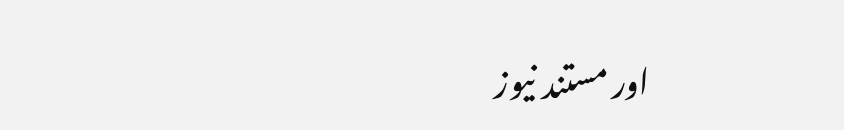اور مستند نیوز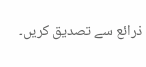ذرائع سے تصدیق کریں۔